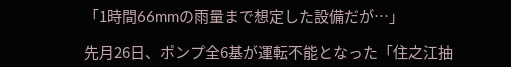「1時間66mmの雨量まで想定した設備だが…」

先月26日、ポンプ全6基が運転不能となった「住之江抽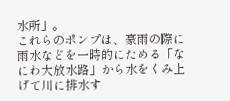水所」。
これらのポンプは、豪雨の際に雨水などを一時的にためる「なにわ大放水路」から水をくみ上げて川に排水す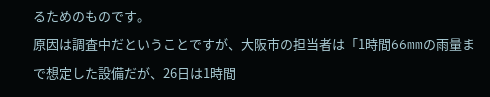るためのものです。
原因は調査中だということですが、大阪市の担当者は「1時間66mmの雨量まで想定した設備だが、26日は1時間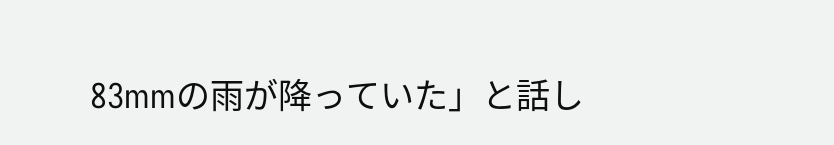83mmの雨が降っていた」と話し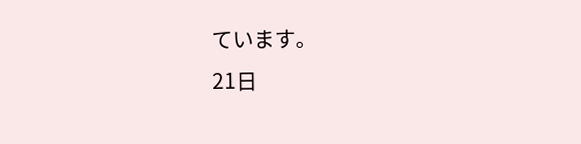ています。
21日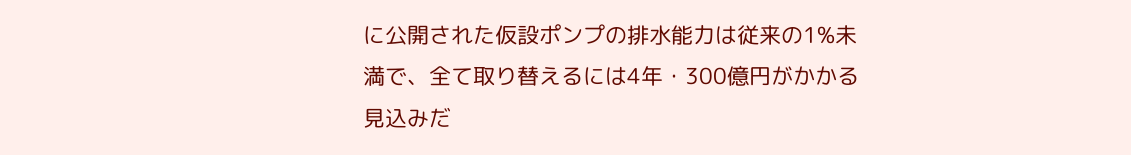に公開された仮設ポンプの排水能力は従来の1%未満で、全て取り替えるには4年・300億円がかかる見込みだ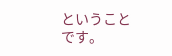ということです。